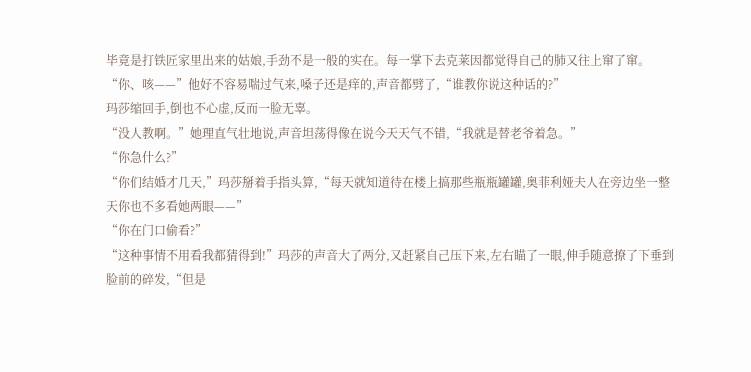毕竟是打铁匠家里出来的姑娘,手劲不是一般的实在。每一掌下去克莱因都觉得自己的肺又往上窜了窜。
“你、咳——”他好不容易喘过气来,嗓子还是痒的,声音都劈了,“谁教你说这种话的?”
玛莎缩回手,倒也不心虚,反而一脸无辜。
“没人教啊。”她理直气壮地说,声音坦荡得像在说今天天气不错,“我就是替老爷着急。”
“你急什么?”
“你们结婚才几天,”玛莎掰着手指头算,“每天就知道待在楼上搞那些瓶瓶罐罐,奥菲利娅夫人在旁边坐一整天你也不多看她两眼——”
“你在门口偷看?”
“这种事情不用看我都猜得到!”玛莎的声音大了两分,又赶紧自己压下来,左右瞄了一眼,伸手随意撩了下垂到脸前的碎发,“但是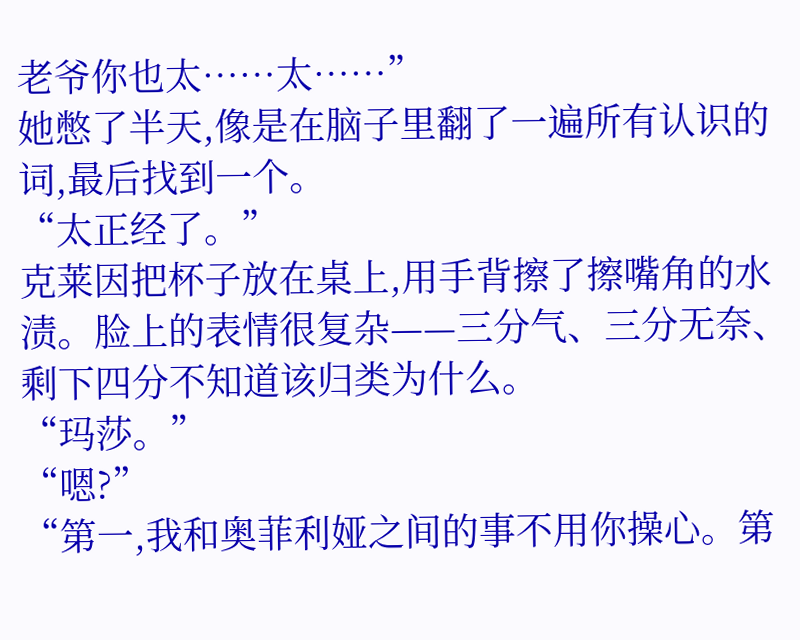老爷你也太……太……”
她憋了半天,像是在脑子里翻了一遍所有认识的词,最后找到一个。
“太正经了。”
克莱因把杯子放在桌上,用手背擦了擦嘴角的水渍。脸上的表情很复杂——三分气、三分无奈、剩下四分不知道该归类为什么。
“玛莎。”
“嗯?”
“第一,我和奥菲利娅之间的事不用你操心。第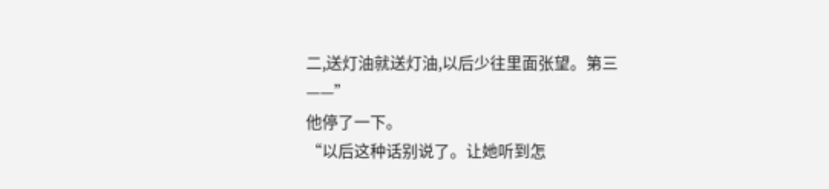二,送灯油就送灯油,以后少往里面张望。第三——”
他停了一下。
“以后这种话别说了。让她听到怎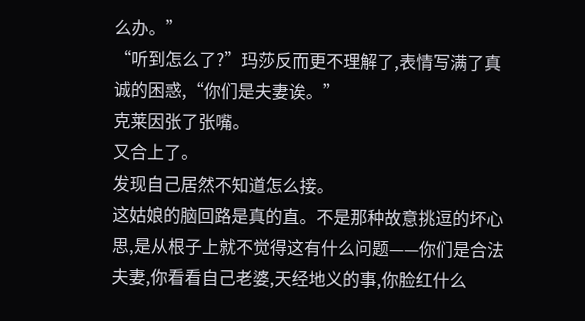么办。”
“听到怎么了?”玛莎反而更不理解了,表情写满了真诚的困惑,“你们是夫妻诶。”
克莱因张了张嘴。
又合上了。
发现自己居然不知道怎么接。
这姑娘的脑回路是真的直。不是那种故意挑逗的坏心思,是从根子上就不觉得这有什么问题——你们是合法夫妻,你看看自己老婆,天经地义的事,你脸红什么